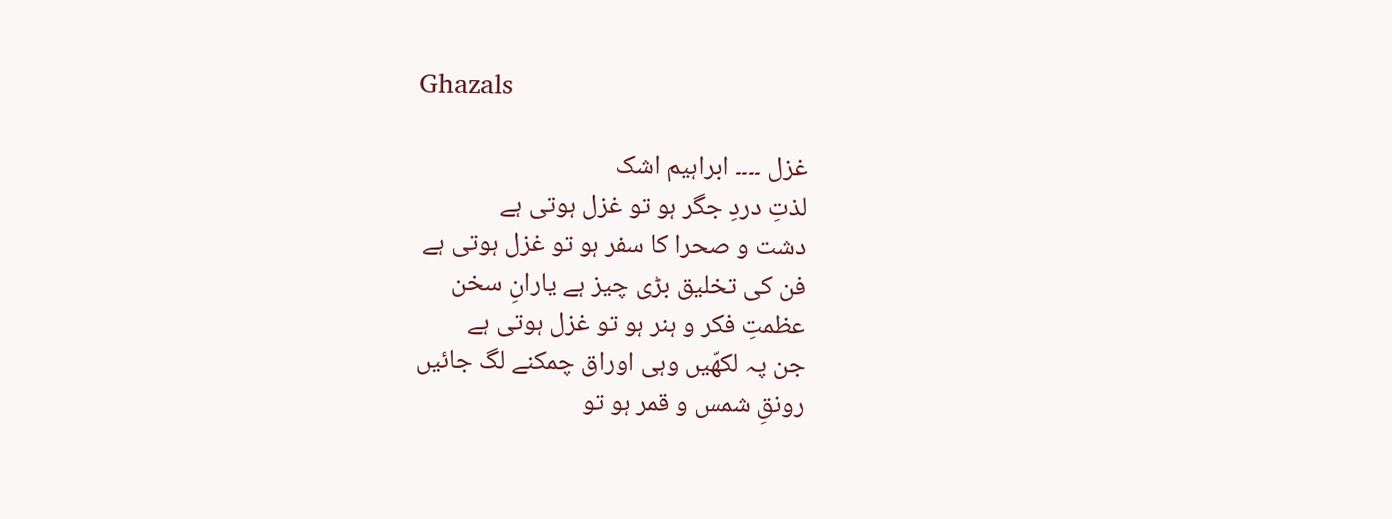Ghazals

غزل ۔۔۔۔ ابراہیم اشک
لذتِ دردِ جگر ہو تو غزل ہوتی ہے
دشت و صحرا کا سفر ہو تو غزل ہوتی ہے
فن کی تخلیق بڑی چیز ہے یارانِ سخن
عظمتِ فکر و ہنر ہو تو غزل ہوتی ہے
جن پہ لکھّیں وہی اوراق چمکنے لگ جائیں
رونقِ شمس و قمر ہو تو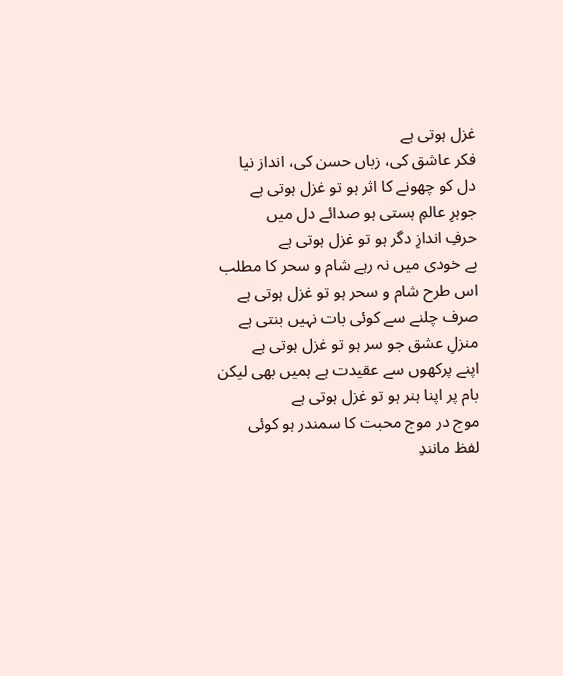غزل ہوتی ہے
فکر عاشق کی، زباں حسن کی، انداز نیا
دل کو چھونے کا اثر ہو تو غزل ہوتی ہے
جوہرِ عالمِ ہستی ہو صدائے دل میں
حرفِ اندازِ دگر ہو تو غزل ہوتی ہے
بے خودی میں نہ رہے شام و سحر کا مطلب
اس طرح شام و سحر ہو تو غزل ہوتی ہے
صرف چلنے سے کوئی بات نہیں بنتی ہے
منزلِ عشق جو سر ہو تو غزل ہوتی ہے
اپنے پرکھوں سے عقیدت ہے ہمیں بھی لیکن
بام پر اپنا ہنر ہو تو غزل ہوتی ہے
موج در موج محبت کا سمندر ہو کوئی
لفظ مانندِ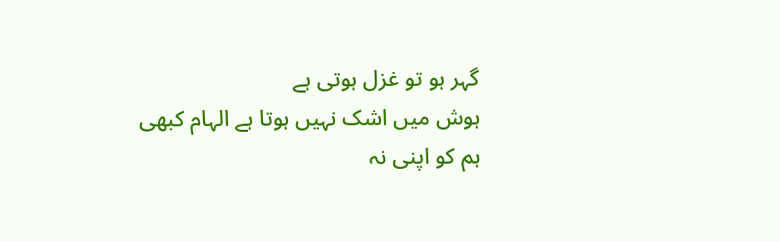گہر ہو تو غزل ہوتی ہے
ہوش میں اشک نہیں ہوتا ہے الہام کبھی
ہم کو اپنی نہ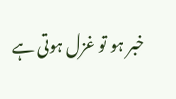خبر ہو تو غزل ہوتی ہے